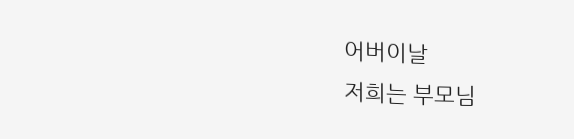어버이날
저희는 부모님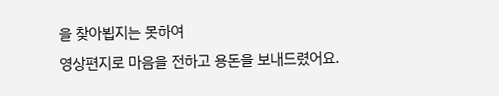을 찾아뵙지는 못하여
영상편지로 마음을 전하고 용돈을 보내드렸어요.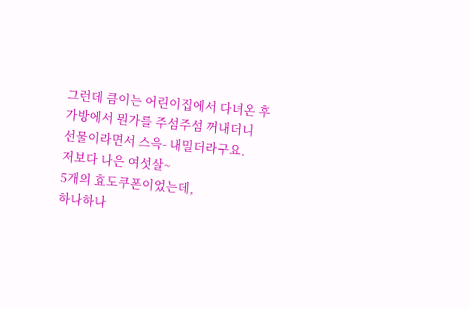그런데 큼이는 어린이집에서 다녀온 후
가방에서 뭔가를 주섬주섬 꺼내더니
선물이라면서 스윽- 내밀더라구요.
저보다 나은 여섯살~
5개의 효도쿠폰이었는데,
하나하나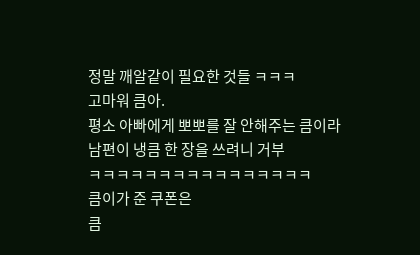정말 깨알같이 필요한 것들 ㅋㅋㅋ
고마워 큼아.
평소 아빠에게 뽀뽀를 잘 안해주는 큼이라
남편이 냉큼 한 장을 쓰려니 거부
ㅋㅋㅋㅋㅋㅋㅋㅋㅋㅋㅋㅋㅋㅋㅋㅋ
큼이가 준 쿠폰은
큼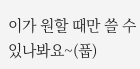이가 원할 때만 쓸 수 있나봐요~(풉)